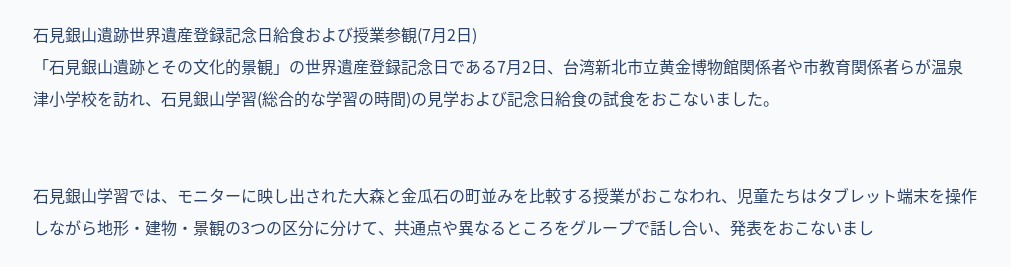石見銀山遺跡世界遺産登録記念日給食および授業参観(7月2日)
「石見銀山遺跡とその文化的景観」の世界遺産登録記念日である7月2日、台湾新北市立黄金博物館関係者や市教育関係者らが温泉津小学校を訪れ、石見銀山学習(総合的な学習の時間)の見学および記念日給食の試食をおこないました。


石見銀山学習では、モニターに映し出された大森と金瓜石の町並みを比較する授業がおこなわれ、児童たちはタブレット端末を操作しながら地形・建物・景観の3つの区分に分けて、共通点や異なるところをグループで話し合い、発表をおこないまし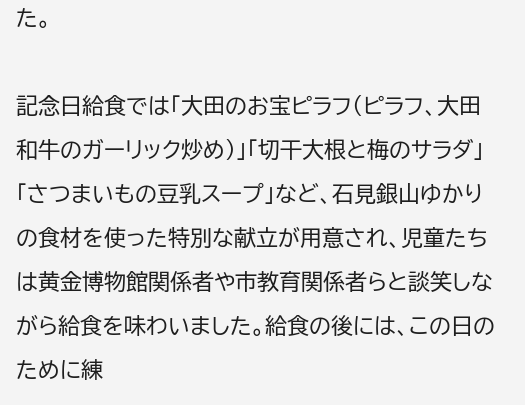た。

記念日給食では「大田のお宝ピラフ(ピラフ、大田和牛のガーリック炒め)」「切干大根と梅のサラダ」「さつまいもの豆乳スープ」など、石見銀山ゆかりの食材を使った特別な献立が用意され、児童たちは黄金博物館関係者や市教育関係者らと談笑しながら給食を味わいました。給食の後には、この日のために練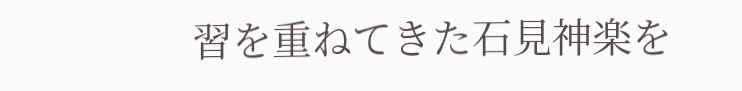習を重ねてきた石見神楽を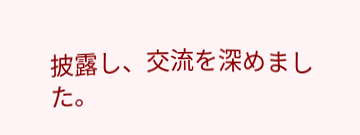披露し、交流を深めました。